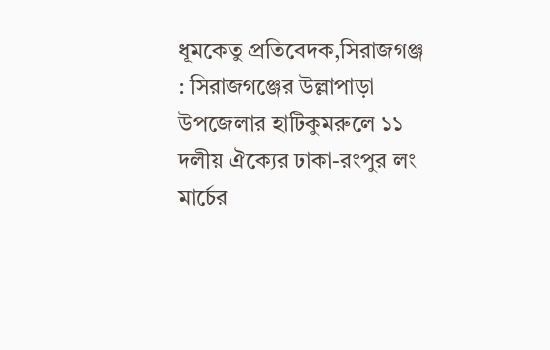ধূমকেতু প্রতিবেদক,সিরাজগঞ্জ : সিরাজগঞ্জের উল্লাপাড়া উপজেলার হাটিকুমরুলে ১১ দলীয় ঐক্যের ঢাকা-রংপুর লং মার্চের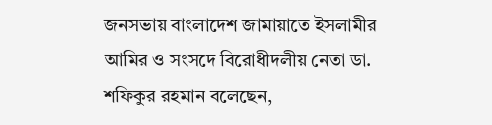জনসভায় বাংলাদেশ জামায়াতে ইসলামীর আমির ও সংসদে বিরোধীদলীয় নেতা ডা. শফিকুর রহমান বলেছেন,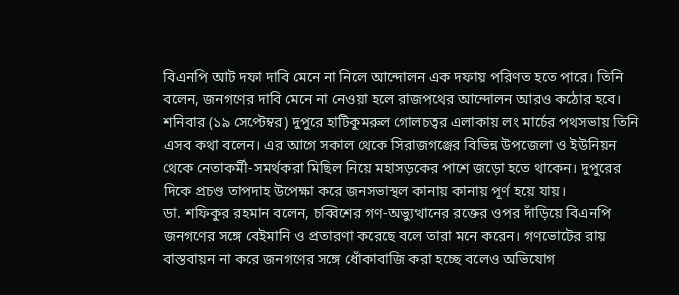বিএনপি আট দফা দাবি মেনে না নিলে আন্দোলন এক দফায় পরিণত হতে পারে। তিনি বলেন, জনগণের দাবি মেনে না নেওয়া হলে রাজপথের আন্দোলন আরও কঠোর হবে।
শনিবার (১৯ সেপ্টেম্বর) দুপুরে হাটিকুমরুল গোলচত্বর এলাকায় লং মার্চের পথসভায় তিনি এসব কথা বলেন। এর আগে সকাল থেকে সিরাজগঞ্জের বিভিন্ন উপজেলা ও ইউনিয়ন থেকে নেতাকর্মী-সমর্থকরা মিছিল নিয়ে মহাসড়কের পাশে জড়ো হতে থাকেন। দুপুরের দিকে প্রচণ্ড তাপদাহ উপেক্ষা করে জনসভাস্থল কানায় কানায় পূর্ণ হয়ে যায়।
ডা. শফিকুর রহমান বলেন, চব্বিশের গণ-অভ্যুত্থানের রক্তের ওপর দাঁড়িয়ে বিএনপি জনগণের সঙ্গে বেইমানি ও প্রতারণা করেছে বলে তারা মনে করেন। গণভোটের রায় বাস্তবায়ন না করে জনগণের সঙ্গে ধোঁকাবাজি করা হচ্ছে বলেও অভিযোগ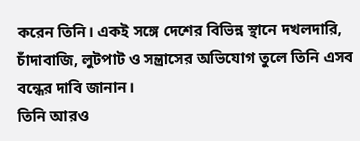করেন তিনি। একই সঙ্গে দেশের বিভিন্ন স্থানে দখলদারি, চাঁদাবাজি, লুটপাট ও সন্ত্রাসের অভিযোগ তুলে তিনি এসব বন্ধের দাবি জানান।
তিনি আরও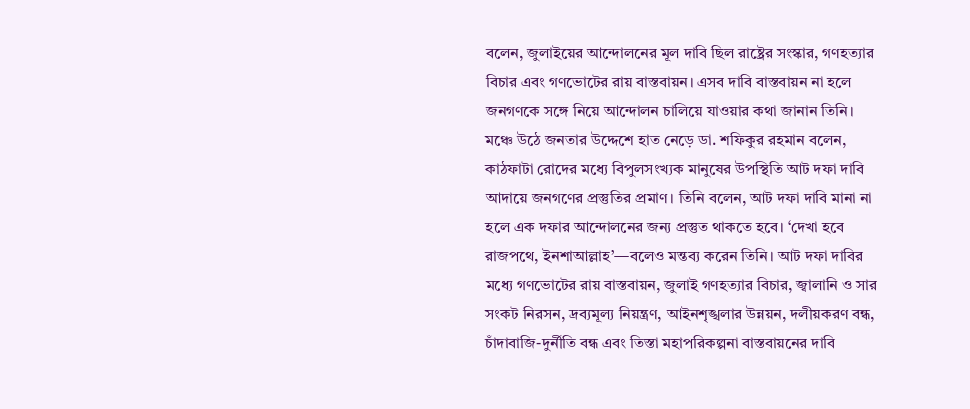বলেন, জুলাইয়ের আন্দোলনের মূল দাবি ছিল রাষ্ট্রের সংস্কার, গণহত্যার বিচার এবং গণভোটের রায় বাস্তবায়ন। এসব দাবি বাস্তবায়ন না হলে জনগণকে সঙ্গে নিয়ে আন্দোলন চালিয়ে যাওয়ার কথা জানান তিনি।
মঞ্চে উঠে জনতার উদ্দেশে হাত নেড়ে ডা. শফিকুর রহমান বলেন, কাঠফাটা রোদের মধ্যে বিপুলসংখ্যক মানুষের উপস্থিতি আট দফা দাবি আদায়ে জনগণের প্রস্তুতির প্রমাণ। তিনি বলেন, আট দফা দাবি মানা না হলে এক দফার আন্দোলনের জন্য প্রস্তুত থাকতে হবে। ‘দেখা হবে রাজপথে, ইনশাআল্লাহ’—বলেও মন্তব্য করেন তিনি। আট দফা দাবির মধ্যে গণভোটের রায় বাস্তবায়ন, জুলাই গণহত্যার বিচার, জ্বালানি ও সার সংকট নিরসন, দ্রব্যমূল্য নিয়ন্ত্রণ, আইনশৃঙ্খলার উন্নয়ন, দলীয়করণ বন্ধ, চাঁদাবাজি-দুর্নীতি বন্ধ এবং তিস্তা মহাপরিকল্পনা বাস্তবায়নের দাবি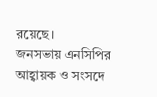রয়েছে।
জনসভায় এনসিপির আহ্বায়ক ও সংসদে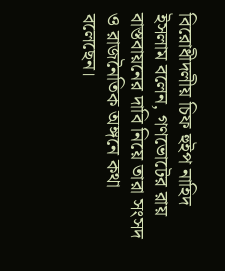বিরোধীদলীয় চিফ হুইপ নাহিদ ইসলাম বলেন, গণভোটের রায় বাস্তবায়নের দাবি নিয়ে তারা সংসদ ও রাজনৈতিক অঙ্গনে কথা বলেছেন।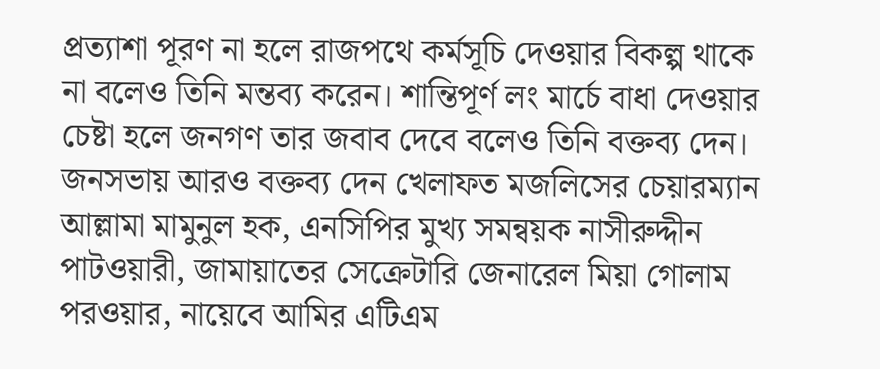প্রত্যাশা পূরণ না হলে রাজপথে কর্মসূচি দেওয়ার বিকল্প থাকে না বলেও তিনি মন্তব্য করেন। শান্তিপূর্ণ লং মার্চে বাধা দেওয়ার চেষ্টা হলে জনগণ তার জবাব দেবে বলেও তিনি বক্তব্য দেন।
জনসভায় আরও বক্তব্য দেন খেলাফত মজলিসের চেয়ারম্যান আল্লামা মামুনুল হক, এনসিপির মুখ্য সমন্বয়ক নাসীরুদ্দীন পাটওয়ারী, জামায়াতের সেক্রেটারি জেনারেল মিয়া গোলাম পরওয়ার, নায়েবে আমির এটিএম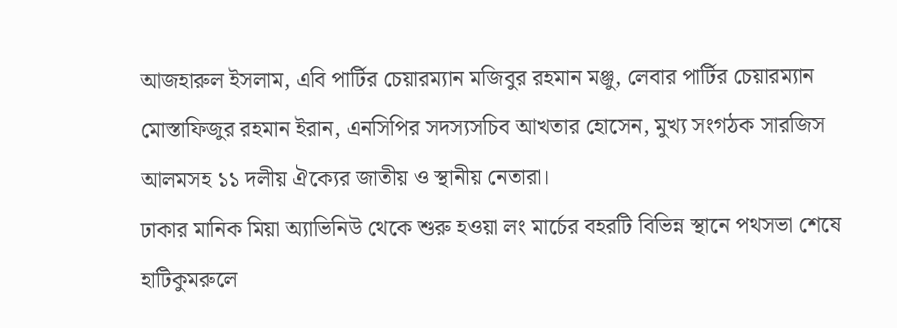আজহারুল ইসলাম, এবি পার্টির চেয়ারম্যান মজিবুর রহমান মঞ্জু, লেবার পার্টির চেয়ারম্যান মোস্তাফিজুর রহমান ইরান, এনসিপির সদস্যসচিব আখতার হোসেন, মুখ্য সংগঠক সারজিস আলমসহ ১১ দলীয় ঐক্যের জাতীয় ও স্থানীয় নেতারা।
ঢাকার মানিক মিয়া অ্যাভিনিউ থেকে শুরু হওয়া লং মার্চের বহরটি বিভিন্ন স্থানে পথসভা শেষে হাটিকুমরুলে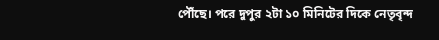পৌঁছে। পরে দুপুর ২টা ১০ মিনিটের দিকে নেতৃবৃন্দ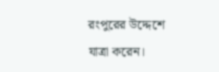রংপুরের উদ্দেশে যাত্রা করেন।